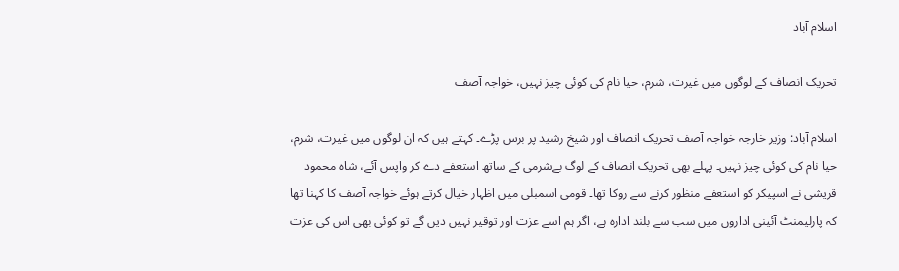اسلام آباد

تحریک انصاف کے لوگوں میں غیرت، شرم، حیا نام کی کوئی چیز نہیں، خواجہ آصف

اسلام آباد: وزیر خارجہ خواجہ آصف تحریک انصاف اور شیخ رشید پر برس پڑے۔ کہتے ہیں کہ ان لوگوں میں غیرت، شرم، حیا نام کی کوئی چیز نہیں۔ پہلے بھی تحریک انصاف کے لوگ بےشرمی کے ساتھ استعفے دے کر واپس آئے، شاہ محمود قریشی نے اسپیکر کو استعفے منظور کرنے سے روکا تھا۔ قومی اسمبلی میں اظہار خیال کرتے ہوئے خواجہ آصف کا کہنا تھا کہ پارلیمنٹ آئینی اداروں میں سب سے بلند ادارہ ہے، اگر ہم اسے عزت اور توقیر نہیں دیں گے تو کوئی بھی اس کی عزت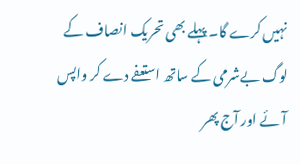نہیں کرے گا۔ پہلے بھی تحریک انصاف کے لوگ بےشرمی کے ساتھ استعفے دے کر واپس آئے اور آج پھر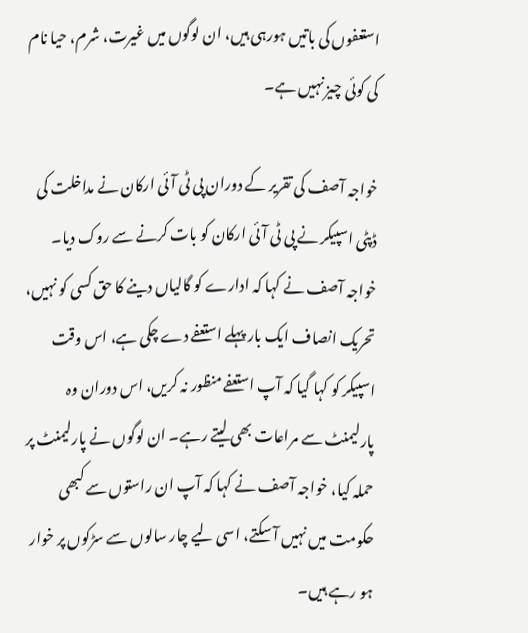استعفوں کی باتیں ہورہی ہیں، ان لوگوں میں غیرت، شرم، حیا نام کی کوئی چیز نہیں ہے۔

خواجہ آصف کی تقریر کے دوران پی ٹی آئی ارکان نے مداخلت کی ڈپٹی اسپیکر نے پی ٹی آئی ارکان کو بات کرنے سے روک دیا۔ خواجہ آصف نے کہا کہ ادارے کو گالیاں دینے کا حق کسی کو نہیں، تحریک انصاف ایک بار پہلے استعفے دے چکی ہے، اس وقت اسپیکر کو کہا گیا کہ آپ استعفے منظور نہ کریں، اس دوران وہ پارلیمنٹ سے مراعات بھی لیتے رہے۔ ان لوگوں نے پارلیمنٹ پر حملہ کیا، خواجہ آصف نے کہا کہ آپ ان راستوں سے کبھی حکومت میں نہیں آ سکتے، اسی لیے چار سالوں سے سڑکوں پر خوار ہو رہے ہیں۔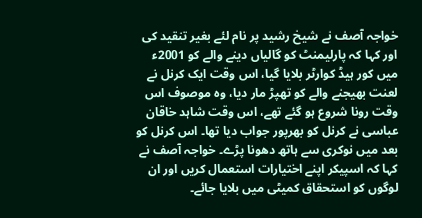خواجہ آصف نے شیخ رشید پر نام لئے بغیر تنقید کی اور کہا کہ پارلیمنٹ کو گالیاں دینے والے کو 2001ء میں کور ہیڈ کوارٹر بلایا گیا، اس وقت ایک کرنل نے لعنت بھیجنے والے کو تھپڑ مار دیا، وہ موصوف اس وقت رونا شروع ہو گئے تھے، اس وقت شاہد خاقان عباسی نے کرنل کو بھرپور جواب دیا تھا۔ اس کرنل کو بعد میں نوکری سے ہاتھ دھونا پڑے۔ خواجہ آصف نے کہا کہ اسپیکر اپنے اختیارات استعمال کریں اور ان لوگوں کو استحقاق کمیٹی میں بلایا جائے۔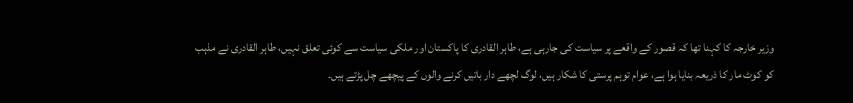وزیر خارجہ کا کہنا تھا کہ قصور کے واقعے پر سیاست کی جارہی ہے، طاہر القادری کا پاکستان اور ملکی سیاست سے کوئی تعلق نہیں، طاہر القادری نے مذہب کو کوٹ مار کا ذریعہ بنایا ہوا ہے، عوام توہم پرستی کا شکار ہیں، لوگ لچھے دار باتیں کرنے والوں کے پیچھے چل پڑتے ہیں۔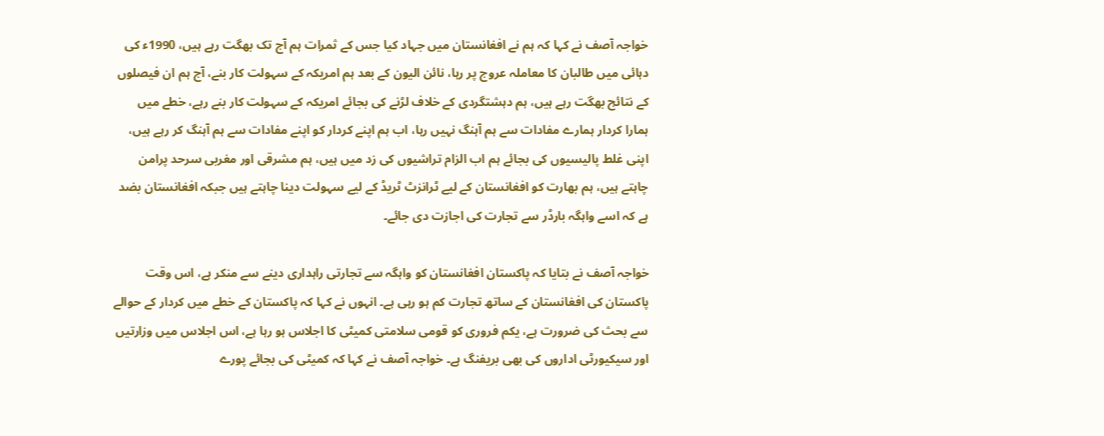خواجہ آصف نے کہا کہ ہم نے افغانستان میں جہاد کیا جس کے ثمرات ہم آج تک بھگت رہے ہیں، 1990ء کی دہائی میں طالبان کا معاملہ عروج پر رہا، نائن الیون کے بعد ہم امریکہ کے سہولت کار بنے، آج ہم ان فیصلوں کے نتائج بھگت رہے ہیں، ہم دہشتگردی کے خلاف لڑنے کی بجائے امریکہ کے سہولت کار بنے رہے، خطے میں ہمارا کردار ہمارے مفادات سے ہم آہنگ نہیں رہا، اب ہم اپنے کردار کو اپنے مفادات سے ہم آہنگ کر رہے ہیں، اپنی غلط پالیسیوں کی بجائے ہم اب الزام تراشیوں کی زد میں ہیں، ہم مشرقی اور مغربی سرحد پرامن چاہتے ہیں، ہم بھارت کو افغانستان کے لیے ٹرانزٹ ٹریڈ کے لیے سہولت دینا چاہتے ہیں جبکہ افغانستان بضد ہے کہ اسے واہگہ بارڈر سے تجارت کی اجازت دی جائے۔

خواجہ آصف نے بتایا کہ پاکستان افغانستان کو واہگہ سے تجارتی راہداری دینے سے منکر ہے، اس وقت پاکستان کی افغانستان کے ساتھ تجارت کم ہو رہی ہے۔ انہوں نے کہا کہ پاکستان کے خطے میں کردار کے حوالے سے بحث کی ضرورت ہے، یکم فروری کو قومی سلامتی کمیٹی کا اجلاس ہو رہا ہے، اس اجلاس میں وزارتیں اور سیکیورٹی اداروں کی بھی بریفنگ ہے۔ خواجہ آصف نے کہا کہ کمیٹی کی بجائے پورے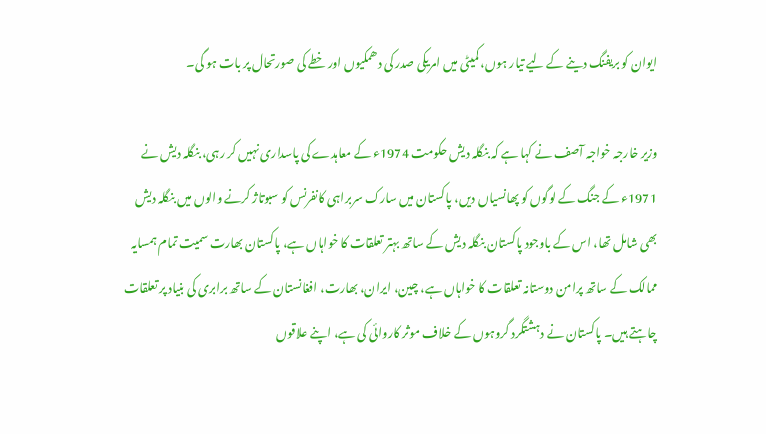ایوان کو بریفنگ دینے کے لیے تیار ہوں، کمیٹی میں امریکی صدر کی دھمکیوں اور خطے کی صورتحال پر بات ہو گی۔

وزیر خارجہ خواجہ آصف نے کہا ہے کہ بنگلہ دیش حکومت 1974ء کے معاہدے کی پاسداری نہیں کر رہی، بنگلہ دیش نے 1971ء کے جنگ کے لوگوں کو پھانسیاں دیں، پاکستان میں سارک سربراہی کانفرنس کو سبوتاژ کرنے والوں میں بنگلہ دیش بھی شامل تھا، اس کے باوجود پاکستان بنگلہ دیش کے ساتھ بہتر تعلقات کا خواہاں ہے، پاکستان بھارت سمیت تمام ہمسایہ ممالک کے ساتھ پرامن دوستانہ تعلقات کا خواہاں ہے، چین، ایران، بھارت، افغانستان کے ساتھ برابری کی بنیاد پر تعلقات چاہتے ہیں۔ پاکستان نے دہشتگرد گروہوں کے خلاف موثر کاروائی کی ہے، اپنے علاقوں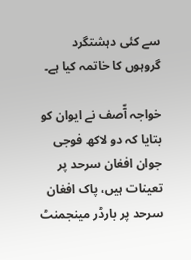سے کئی دہشتگرد گروہوں کا خاتمہ کیا ہے۔

خواجہ آّصف نے ایوان کو بتایا کہ دو لاکھ فوجی جوان افغان سرحد پر تعینات ہیں، پاک افغان سرحد پر بارڈر مینجمنٹ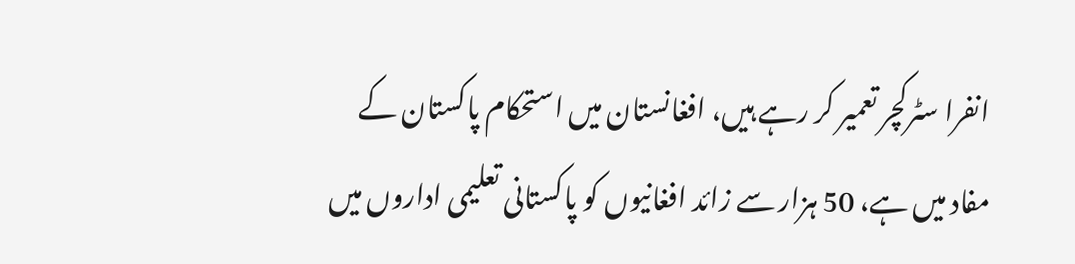انفرا سٹرکچر تعمیر کر رہے ہیں، افغانستان میں استحکام پاکستان کے مفاد میں ہے، 50 ہزار سے زائد افغانیوں کو پاکستانی تعلیمی اداروں میں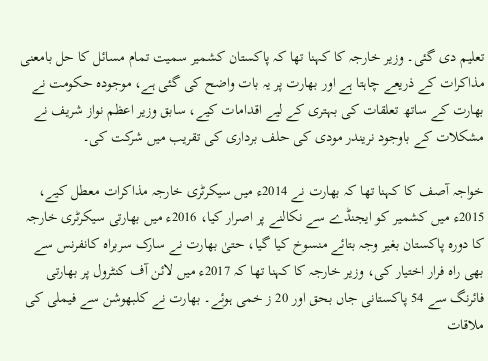تعلیم دی گئی۔ وزیر خارجہ کا کہنا تھا کہ پاکستان کشمیر سمیت تمام مسائل کا حل بامعنی مذاکرات کے ذریعے چاہتا ہے اور بھارت پر یہ بات واضح کی گئی ہے، موجودہ حکومت نے بھارت کے ساتھ تعلقات کی بہتری کے لیے اقدامات کیے، سابق وزیر اعظم نواز شریف نے مشکلات کے باوجود نریندر مودی کی حلف برداری کی تقریب میں شرکت کی۔

خواجہ آصف کا کہنا تھا کہ بھارت نے 2014ء میں سیکرٹری خارجہ مذاکرات معطل کیے، 2015ء میں کشمیر کو ایجنڈے سے نکالنے پر اصرار کیا، 2016ء میں بھارتی سیکرٹری خارجہ کا دورہ پاکستان بغیر وجہ بتائے منسوخ کیا گیا، حتیٰ بھارت نے سارک سربراہ کانفرنس سے بھی راہ فرار اختیار کی، وزیر خارجہ کا کہنا تھا کہ 2017ء میں لائن آف کنٹرول پر بھارتی فائرنگ سے 54 پاکستانی جاں بحق اور 20 ز خمی ہوئے۔ بھارت نے کلبھوشن سے فیملی کی ملاقات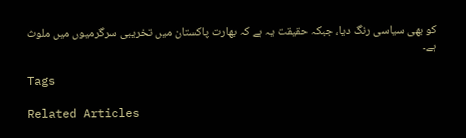کو بھی سیاسی رنگ دیا، جبکہ حقیقت یہ ہے کہ بھارت پاکستان میں تخریبی سرگرمیوں میں ملوث ہے۔

Tags

Related Articles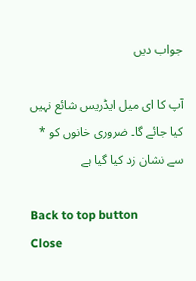جواب دیں

آپ کا ای میل ایڈریس شائع نہیں کیا جائے گا۔ ضروری خانوں کو * سے نشان زد کیا گیا ہے

Back to top button
Close